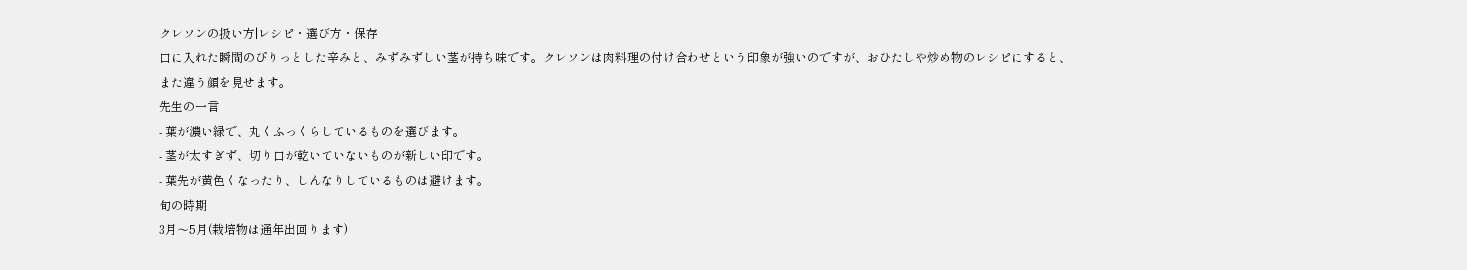クレソンの扱い方|レシピ・選び方・保存
口に入れた瞬間のぴりっとした辛みと、みずみずしい茎が持ち味です。クレソンは肉料理の付け合わせという印象が強いのですが、おひたしや炒め物のレシピにすると、また違う顔を見せます。
先生の一言
- 葉が濃い緑で、丸くふっくらしているものを選びます。
- 茎が太すぎず、切り口が乾いていないものが新しい印です。
- 葉先が黄色くなったり、しんなりしているものは避けます。
旬の時期
3月〜5月(栽培物は通年出回ります)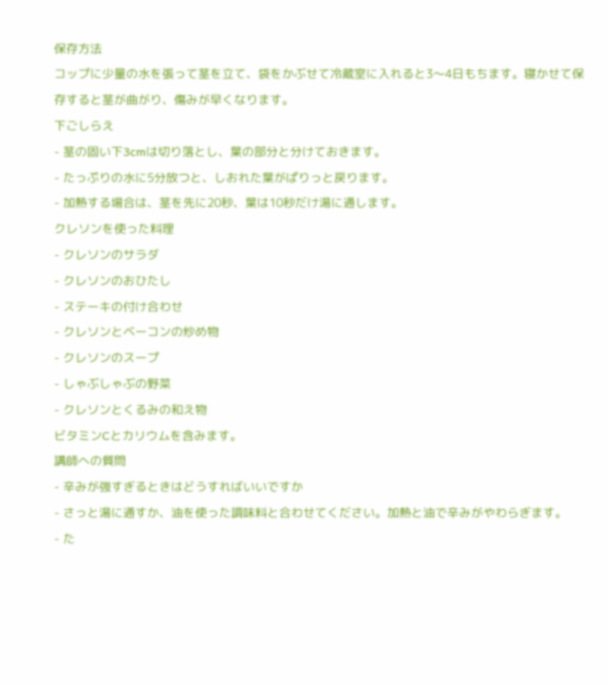保存方法
コップに少量の水を張って茎を立て、袋をかぶせて冷蔵室に入れると3〜4日もちます。寝かせて保存すると茎が曲がり、傷みが早くなります。
下ごしらえ
- 茎の固い下3cmは切り落とし、葉の部分と分けておきます。
- たっぷりの水に5分放つと、しおれた葉がぱりっと戻ります。
- 加熱する場合は、茎を先に20秒、葉は10秒だけ湯に通します。
クレソンを使った料理
- クレソンのサラダ
- クレソンのおひたし
- ステーキの付け合わせ
- クレソンとベーコンの炒め物
- クレソンのスープ
- しゃぶしゃぶの野菜
- クレソンとくるみの和え物
ビタミンCとカリウムを含みます。
講師への質問
- 辛みが強すぎるときはどうすればいいですか
- さっと湯に通すか、油を使った調味料と合わせてください。加熱と油で辛みがやわらぎます。
- た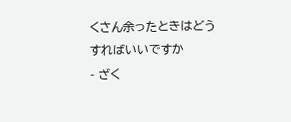くさん余ったときはどうすればいいですか
- ざく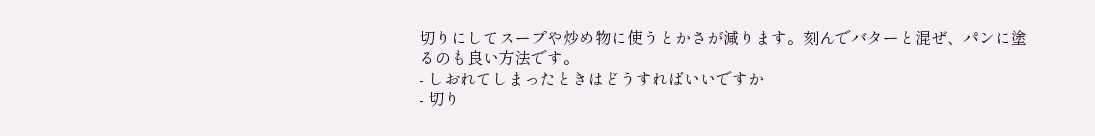切りにしてスープや炒め物に使うとかさが減ります。刻んでバターと混ぜ、パンに塗るのも良い方法です。
- しおれてしまったときはどうすればいいですか
- 切り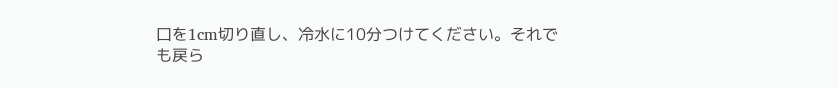口を1cm切り直し、冷水に10分つけてください。それでも戻ら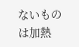ないものは加熱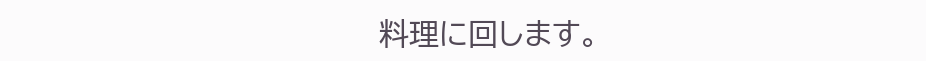料理に回します。